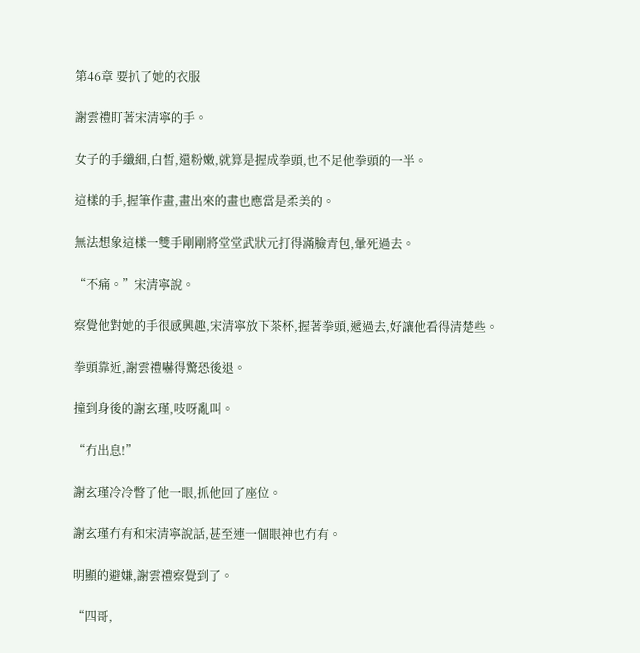第46章 要扒了她的衣服

謝雲禮盯著宋清寧的手。

女子的手纖細,白皙,還粉嫩,就算是握成拳頭,也不足他拳頭的一半。

這樣的手,握筆作畫,畫出來的畫也應當是柔美的。

無法想象這樣一雙手剛剛將堂堂武狀元打得滿臉青包,暈死過去。

“不痛。”宋清寧說。

察覺他對她的手很感興趣,宋清寧放下茶杯,握著拳頭,遞過去,好讓他看得清楚些。

拳頭靠近,謝雲禮嚇得驚恐後退。

撞到身後的謝玄瑾,吱呀亂叫。

“冇出息!”

謝玄瑾冷冷瞥了他一眼,抓他回了座位。

謝玄瑾冇有和宋清寧說話,甚至連一個眼神也冇有。

明顯的避嫌,謝雲禮察覺到了。

“四哥,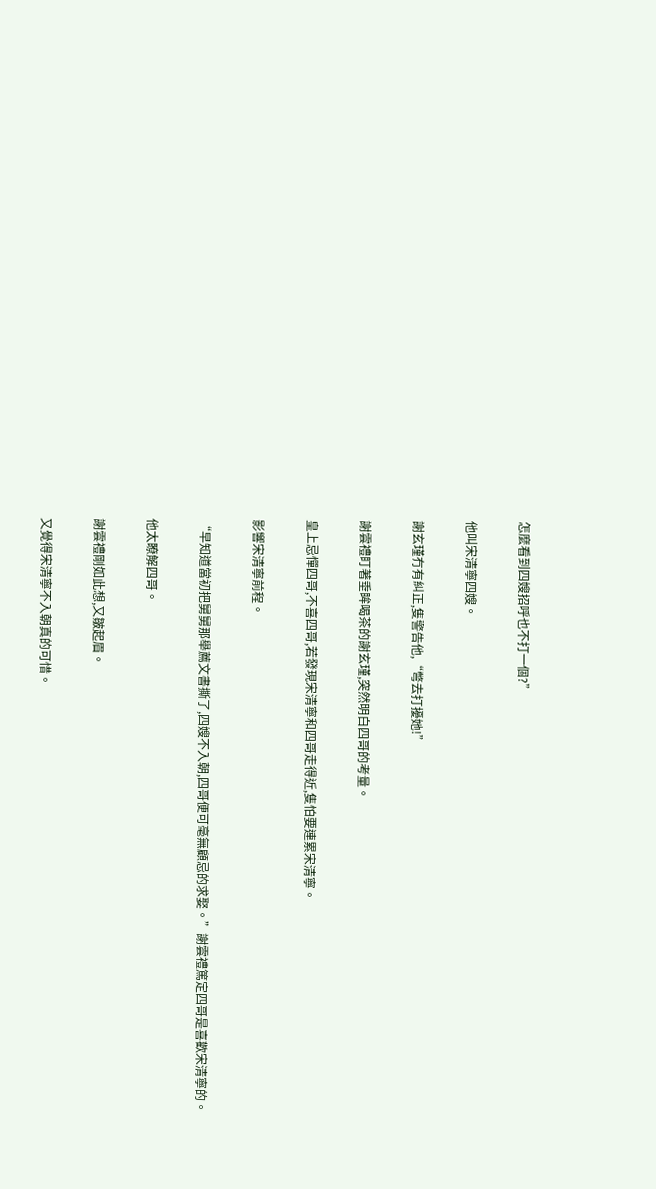怎麼看到四嫂招呼也不打一個?”

他叫宋清寧四嫂。

謝玄瑾冇有糾正,隻警告他,“彆去打擾她!”

謝雲禮盯著垂眸喝茶的謝玄瑾,突然明白四哥的考量。

皇上忌憚四哥,不喜四哥,若發現宋清寧和四哥走得近,隻怕要連累宋清寧。

影響宋清寧前程。

“早知道當初把舅舅那舉薦文書撕了,四嫂不入朝,四哥便可毫無顧忌的求娶。”謝雲禮篤定四哥是喜歡宋清寧的。

他太瞭解四哥。

謝雲禮剛如此想,又皺起眉。

又覺得宋清寧不入朝真的可惜。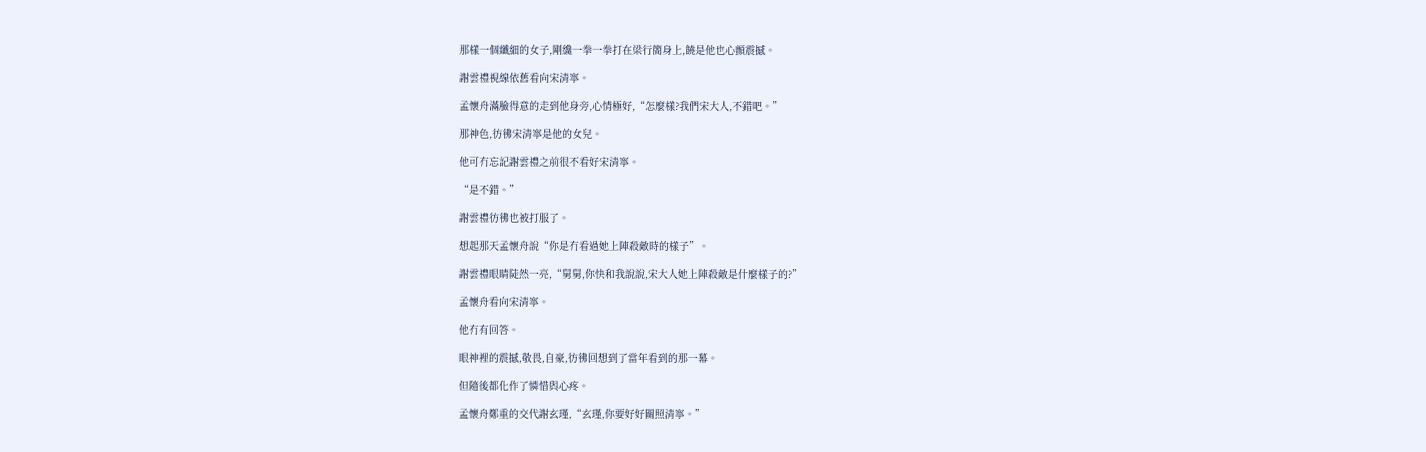那樣一個纖細的女子,剛纔一拳一拳打在梁行簡身上,饒是他也心顫震撼。

謝雲禮視線依舊看向宋清寧。

孟懷舟滿臉得意的走到他身旁,心情極好,“怎麼樣?我們宋大人,不錯吧。”

那神色,彷彿宋清寧是他的女兒。

他可冇忘記謝雲禮之前很不看好宋清寧。

“是不錯。”

謝雲禮彷彿也被打服了。

想起那天孟懷舟說“你是冇看過她上陣殺敵時的樣子”。

謝雲禮眼睛陡然一亮,“舅舅,你快和我說說,宋大人她上陣殺敵是什麼樣子的?”

孟懷舟看向宋清寧。

他冇有回答。

眼神裡的震撼,敬畏,自豪,彷彿回想到了當年看到的那一幕。

但隨後都化作了憐惜與心疼。

孟懷舟鄭重的交代謝玄瑾,“玄瑾,你要好好關照清寧。”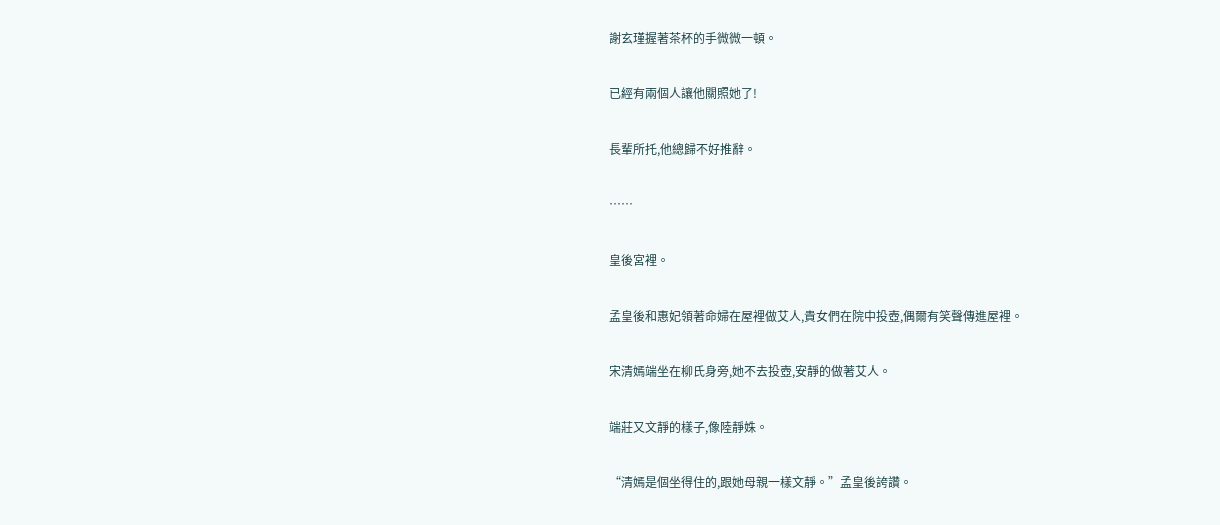謝玄瑾握著茶杯的手微微一頓。

已經有兩個人讓他關照她了!

長輩所托,他總歸不好推辭。

……

皇後宮裡。

孟皇後和惠妃領著命婦在屋裡做艾人,貴女們在院中投壺,偶爾有笑聲傳進屋裡。

宋清嫣端坐在柳氏身旁,她不去投壺,安靜的做著艾人。

端莊又文靜的樣子,像陸靜姝。

“清嫣是個坐得住的,跟她母親一樣文靜。”孟皇後誇讚。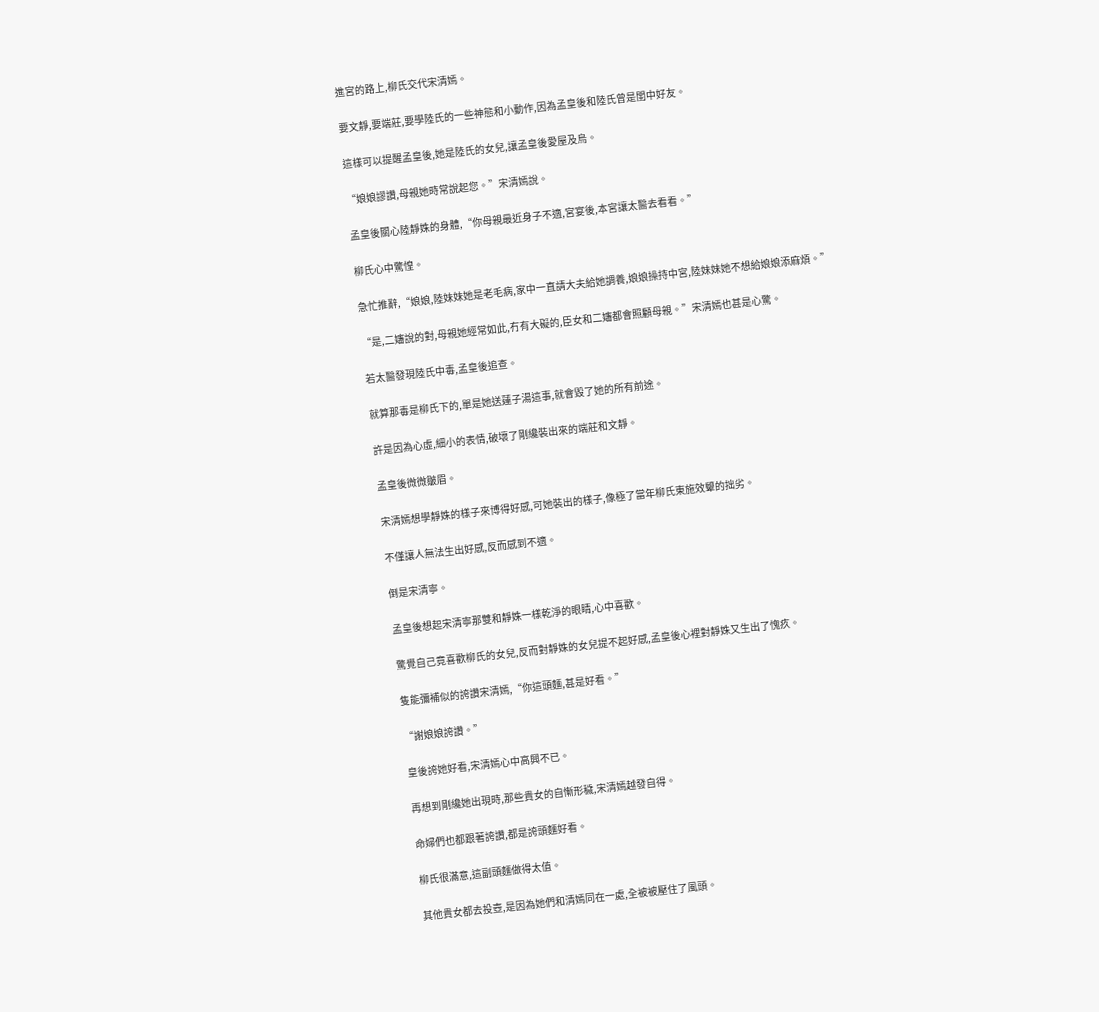進宮的路上,柳氏交代宋清嫣。

要文靜,要端莊,要學陸氏的一些神態和小動作,因為孟皇後和陸氏曾是閨中好友。

這樣可以提醒孟皇後,她是陸氏的女兒,讓孟皇後愛屋及烏。

“娘娘謬讚,母親她時常說起您。”宋清嫣說。

孟皇後關心陸靜姝的身體,“你母親最近身子不適,宮宴後,本宮讓太醫去看看。”

柳氏心中驚惶。

急忙推辭,“娘娘,陸妹妹她是老毛病,家中一直請大夫給她調養,娘娘操持中宮,陸妹妹她不想給娘娘添麻煩。”

“是,二嬸說的對,母親她經常如此,冇有大礙的,臣女和二嬸都會照顧母親。”宋清嫣也甚是心驚。

若太醫發現陸氏中毒,孟皇後追查。

就算那毒是柳氏下的,單是她送蓮子湯這事,就會毀了她的所有前途。

許是因為心虛,細小的表情,破壞了剛纔裝出來的端莊和文靜。

孟皇後微微皺眉。

宋清嫣想學靜姝的樣子來博得好感,可她裝出的樣子,像極了當年柳氏東施效顰的拙劣。

不僅讓人無法生出好感,反而感到不適。

倒是宋清寧。

孟皇後想起宋清寧那雙和靜姝一樣乾淨的眼睛,心中喜歡。

驚覺自己竟喜歡柳氏的女兒,反而對靜姝的女兒提不起好感,孟皇後心裡對靜姝又生出了愧疚。

隻能彌補似的誇讚宋清嫣,“你這頭麵,甚是好看。”

“謝娘娘誇讚。”

皇後誇她好看,宋清嫣心中高興不已。

再想到剛纔她出現時,那些貴女的自慚形穢,宋清嫣越發自得。

命婦們也都跟著誇讚,都是誇頭麵好看。

柳氏很滿意,這副頭麵做得太值。

其他貴女都去投壺,是因為她們和清嫣同在一處,全被被壓住了風頭。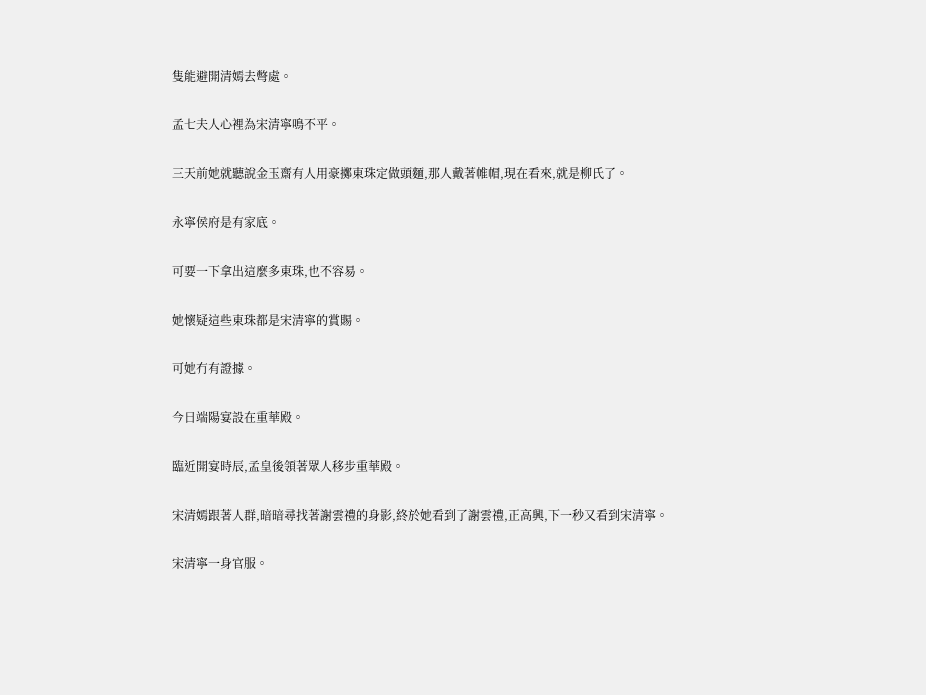隻能避開清嫣去彆處。

孟七夫人心裡為宋清寧鳴不平。

三天前她就聽說金玉齋有人用豪擲東珠定做頭麵,那人戴著帷帽,現在看來,就是柳氏了。

永寧侯府是有家底。

可要一下拿出這麼多東珠,也不容易。

她懷疑這些東珠都是宋清寧的賞賜。

可她冇有證據。

今日端陽宴設在重華殿。

臨近開宴時辰,孟皇後領著眾人移步重華殿。

宋清嫣跟著人群,暗暗尋找著謝雲禮的身影,終於她看到了謝雲禮,正高興,下一秒又看到宋清寧。

宋清寧一身官服。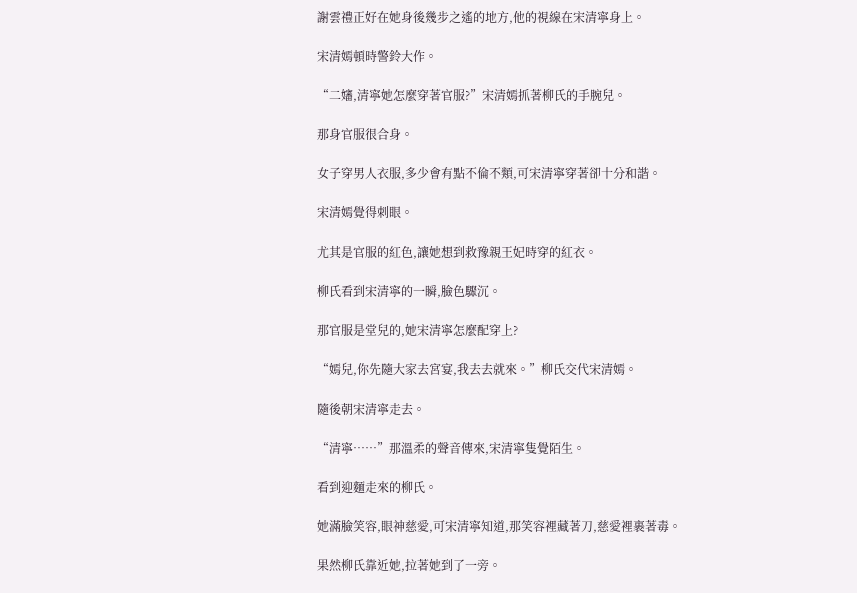謝雲禮正好在她身後幾步之遙的地方,他的視線在宋清寧身上。

宋清嫣頓時警鈴大作。

“二嬸,清寧她怎麼穿著官服?”宋清嫣抓著柳氏的手腕兒。

那身官服很合身。

女子穿男人衣服,多少會有點不倫不類,可宋清寧穿著卻十分和諧。

宋清嫣覺得刺眼。

尤其是官服的紅色,讓她想到救豫親王妃時穿的紅衣。

柳氏看到宋清寧的一瞬,臉色驟沉。

那官服是堂兒的,她宋清寧怎麼配穿上?

“嫣兒,你先隨大家去宮宴,我去去就來。”柳氏交代宋清嫣。

隨後朝宋清寧走去。

“清寧……”那溫柔的聲音傳來,宋清寧隻覺陌生。

看到迎麵走來的柳氏。

她滿臉笑容,眼神慈愛,可宋清寧知道,那笑容裡藏著刀,慈愛裡裹著毒。

果然柳氏靠近她,拉著她到了一旁。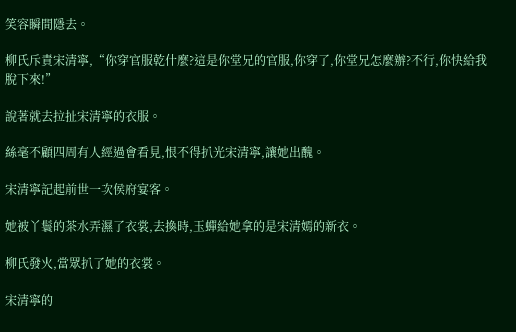笑容瞬間隱去。

柳氏斥責宋清寧,“你穿官服乾什麼?這是你堂兄的官服,你穿了,你堂兄怎麼辦?不行,你快給我脫下來!”

說著就去拉扯宋清寧的衣服。

絲毫不顧四周有人經過會看見,恨不得扒光宋清寧,讓她出醜。

宋清寧記起前世一次侯府宴客。

她被丫鬟的茶水弄濕了衣裳,去換時,玉蟬給她拿的是宋清嫣的新衣。

柳氏發火,當眾扒了她的衣裳。

宋清寧的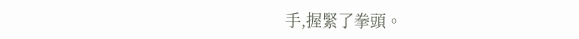手,握緊了拳頭。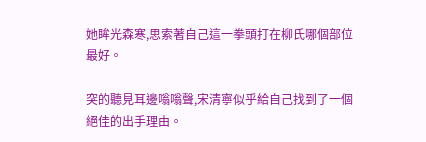她眸光森寒,思索著自己這一拳頭打在柳氏哪個部位最好。

突的聽見耳邊嗡嗡聲,宋清寧似乎給自己找到了一個絕佳的出手理由。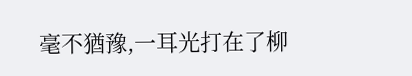毫不猶豫,一耳光打在了柳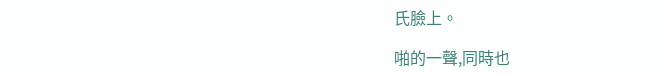氏臉上。

啪的一聲,同時也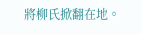將柳氏掀翻在地。